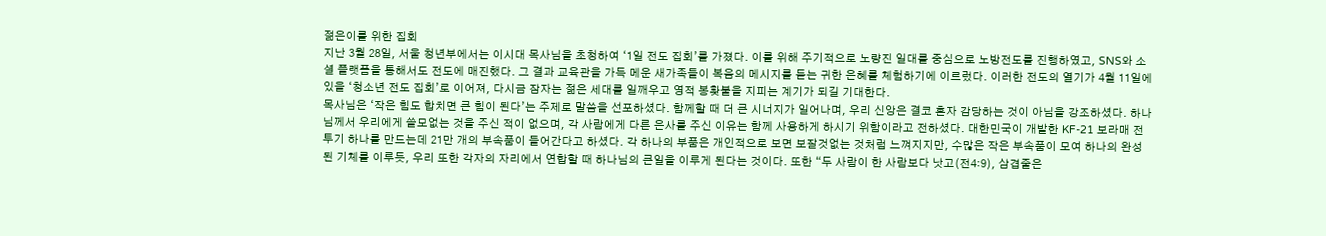젊은이를 위한 집회
지난 3월 28일, 서울 청년부에서는 이시대 목사님을 초청하여 ‘1일 전도 집회’를 가졌다. 이를 위해 주기적으로 노량진 일대를 중심으로 노방전도를 진행하였고, SNS와 소셜 플랫폼을 통해서도 전도에 매진했다. 그 결과 교육관을 가득 메운 새가족들이 복음의 메시지를 듣는 귀한 은혜를 체험하기에 이르렀다. 이러한 전도의 열기가 4월 11일에 있을 ‘청소년 전도 집회’로 이어져, 다시금 잠자는 젊은 세대를 일깨우고 영적 봉홧불을 지피는 계기가 되길 기대한다.
목사님은 ‘작은 힘도 합치면 큰 힘이 된다’는 주제로 말씀을 선포하셨다. 함께할 때 더 큰 시너지가 일어나며, 우리 신앙은 결코 혼자 감당하는 것이 아님을 강조하셨다. 하나님께서 우리에게 쓸모없는 것을 주신 적이 없으며, 각 사람에게 다른 은사를 주신 이유는 함께 사용하게 하시기 위함이라고 전하셨다. 대한민국이 개발한 KF-21 보라매 전투기 하나를 만드는데 21만 개의 부속품이 들어간다고 하셨다. 각 하나의 부품은 개인적으로 보면 보잘것없는 것처럼 느껴지지만, 수많은 작은 부속품이 모여 하나의 완성된 기체를 이루듯, 우리 또한 각자의 자리에서 연합할 때 하나님의 큰일을 이루게 된다는 것이다. 또한 “두 사람이 한 사람보다 낫고(전4:9), 삼겹줄은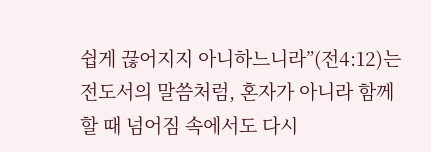쉽게 끊어지지 아니하느니라”(전4:12)는 전도서의 말씀처럼, 혼자가 아니라 함께할 때 넘어짐 속에서도 다시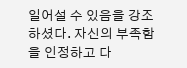일어설 수 있음을 강조하셨다. 자신의 부족함을 인정하고 다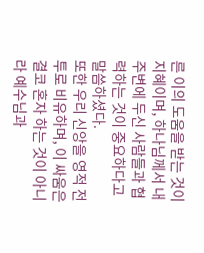른 이의 도움을 받는 것이 지혜이며, 하나님께서 내 주변에 두신 사람들과 협력하는 것이 중요하다고 말씀하셨다.
또한 우리 신앙을 영적 전투로 비유하며, 이 싸움은 결코 혼자 하는 것이 아니라 예수님과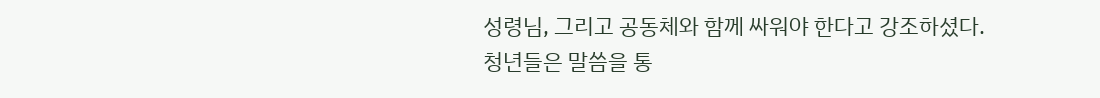성령님, 그리고 공동체와 함께 싸워야 한다고 강조하셨다.
청년들은 말씀을 통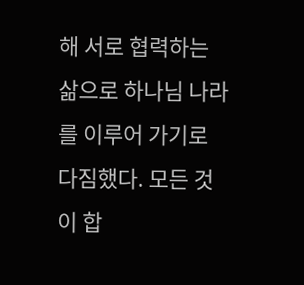해 서로 협력하는 삶으로 하나님 나라를 이루어 가기로 다짐했다. 모든 것이 합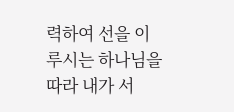력하여 선을 이루시는 하나님을 따라 내가 서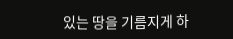있는 땅을 기름지게 하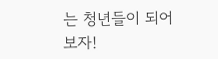는 청년들이 되어보자!